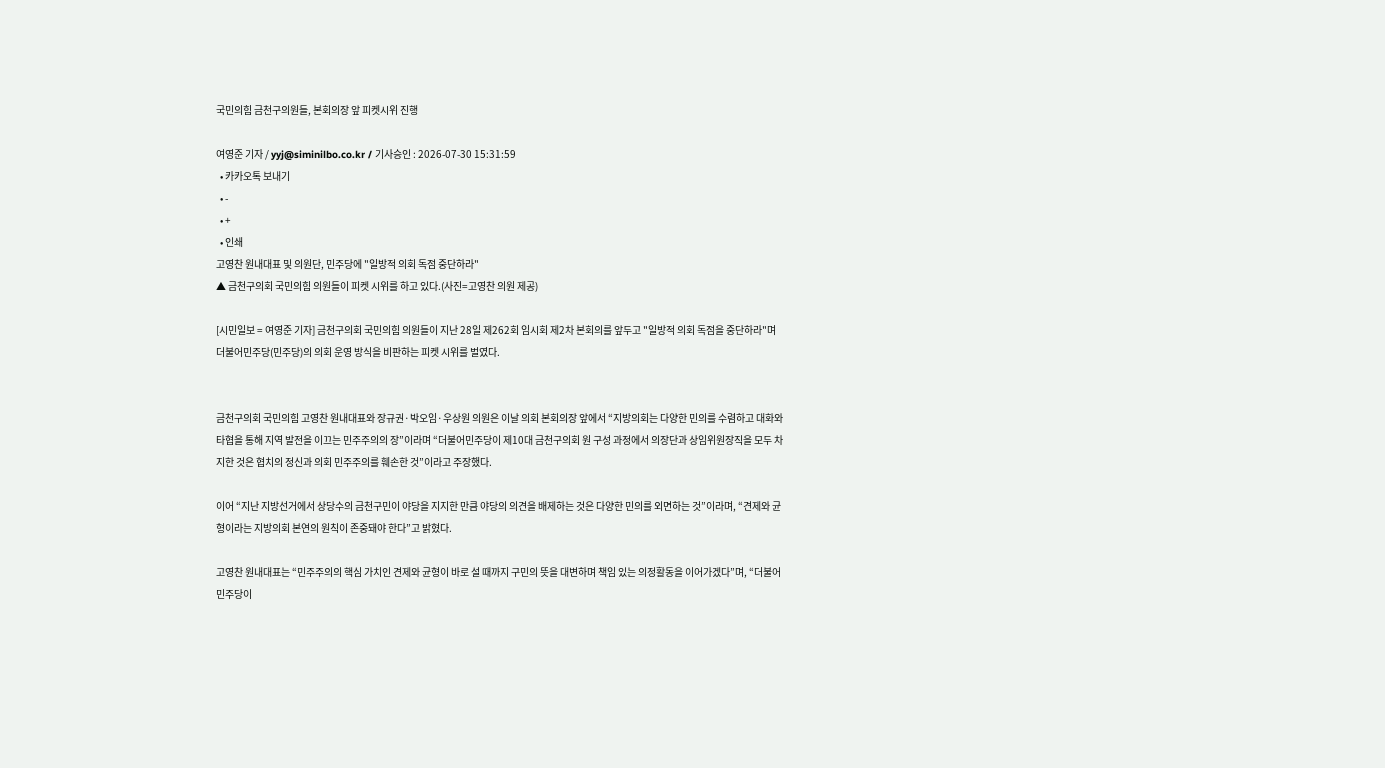국민의힘 금천구의원들, 본회의장 앞 피켓시위 진행

여영준 기자 / yyj@siminilbo.co.kr / 기사승인 : 2026-07-30 15:31:59
  • 카카오톡 보내기
  • -
  • +
  • 인쇄
고영찬 원내대표 및 의원단, 민주당에 "일방적 의회 독점 중단하라"
▲ 금천구의회 국민의힘 의원들이 피켓 시위를 하고 있다.(사진=고영찬 의원 제공)

[시민일보 = 여영준 기자] 금천구의회 국민의힘 의원들이 지난 28일 제262회 임시회 제2차 본회의를 앞두고 "일방적 의회 독점을 중단하라"며 더불어민주당(민주당)의 의회 운영 방식을 비판하는 피켓 시위를 벌였다.


금천구의회 국민의힘 고영찬 원내대표와 장규권·박오임·우상원 의원은 이날 의회 본회의장 앞에서 “지방의회는 다양한 민의를 수렴하고 대화와 타협을 통해 지역 발전을 이끄는 민주주의의 장”이라며 “더불어민주당이 제10대 금천구의회 원 구성 과정에서 의장단과 상임위원장직을 모두 차지한 것은 협치의 정신과 의회 민주주의를 훼손한 것”이라고 주장했다.

이어 “지난 지방선거에서 상당수의 금천구민이 야당을 지지한 만큼 야당의 의견을 배제하는 것은 다양한 민의를 외면하는 것”이라며, “견제와 균형이라는 지방의회 본연의 원칙이 존중돼야 한다”고 밝혔다.

고영찬 원내대표는 “민주주의의 핵심 가치인 견제와 균형이 바로 설 때까지 구민의 뜻을 대변하며 책임 있는 의정활동을 이어가겠다”며, “더불어민주당이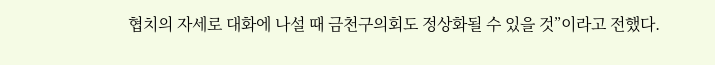협치의 자세로 대화에 나설 때 금천구의회도 정상화될 수 있을 것”이라고 전했다.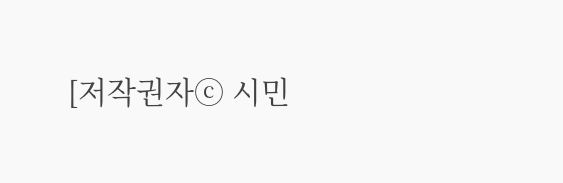[저작권자ⓒ 시민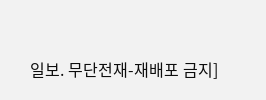일보. 무단전재-재배포 금지]